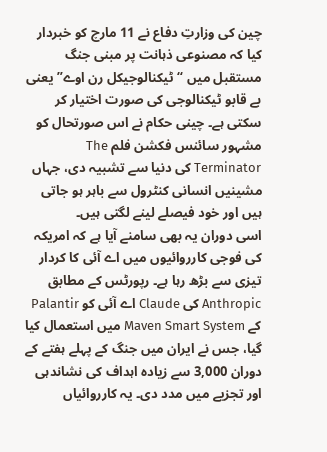چین کی وزارتِ دفاع نے 11 مارچ کو خبردار کیا کہ مصنوعی ذہانت پر مبنی جنگ مستقبل میں “ٹیکنالوجیکل رن اوے” یعنی بے قابو ٹیکنالوجی کی صورت اختیار کر سکتی ہے۔ چینی حکام نے اس صورتحال کو مشہور سائنس فکشن فلم The Terminator کی دنیا سے تشبیہ دی، جہاں مشینیں انسانی کنٹرول سے باہر ہو جاتی ہیں اور خود فیصلے لینے لگتی ہیں۔
اسی دوران یہ بھی سامنے آیا ہے کہ امریکہ کی فوجی کارروائیوں میں اے آئی کا کردار تیزی سے بڑھ رہا ہے۔ رپورٹس کے مطابق Anthropic کی Claude اے آئی کو Palantir کے Maven Smart System میں استعمال کیا گیا، جس نے ایران میں جنگ کے پہلے ہفتے کے دوران 3,000 سے زیادہ اہداف کی نشاندہی اور تجزیے میں مدد دی۔ یہ کارروائیاں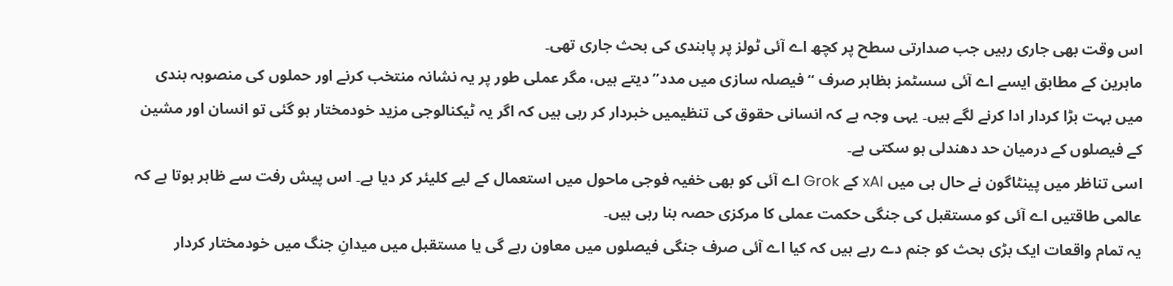اس وقت بھی جاری رہیں جب صدارتی سطح پر کچھ اے آئی ٹولز پر پابندی کی بحث جاری تھی۔
ماہرین کے مطابق ایسے اے آئی سسٹمز بظاہر صرف “فیصلہ سازی میں مدد” دیتے ہیں، مگر عملی طور پر یہ نشانہ منتخب کرنے اور حملوں کی منصوبہ بندی میں بہت بڑا کردار ادا کرنے لگے ہیں۔ یہی وجہ ہے کہ انسانی حقوق کی تنظیمیں خبردار کر رہی ہیں کہ اگر یہ ٹیکنالوجی مزید خودمختار ہو گئی تو انسان اور مشین کے فیصلوں کے درمیان حد دھندلی ہو سکتی ہے۔
اسی تناظر میں پینٹاگون نے حال ہی میں xAI کے Grok اے آئی کو بھی خفیہ فوجی ماحول میں استعمال کے لیے کلیئر کر دیا ہے۔ اس پیش رفت سے ظاہر ہوتا ہے کہ عالمی طاقتیں اے آئی کو مستقبل کی جنگی حکمت عملی کا مرکزی حصہ بنا رہی ہیں۔
یہ تمام واقعات ایک بڑی بحث کو جنم دے رہے ہیں کہ کیا اے آئی صرف جنگی فیصلوں میں معاون رہے گی یا مستقبل میں میدانِ جنگ میں خودمختار کردار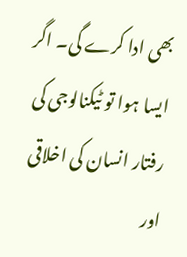بھی ادا کرے گی۔ اگر ایسا ہوا تو ٹیکنالوجی کی رفتار انسان کی اخلاقی اور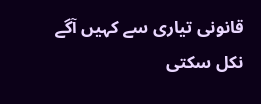قانونی تیاری سے کہیں آگے نکل سکتی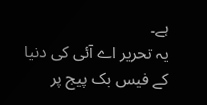ہے۔
یہ تحریر اے آئی کی دنیا کے فیس بک پیج پر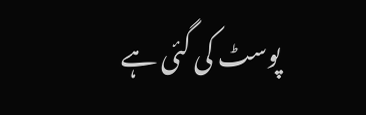پوسٹ کی گئی ہے